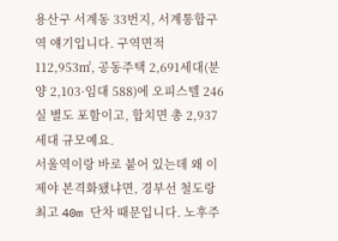용산구 서계동 33번지, 서계통합구역 얘기입니다. 구역면적 112,953㎡, 공동주택 2,691세대(분양 2,103·임대 588)에 오피스텔 246실 별도 포함이고, 합치면 총 2,937세대 규모예요.
서울역이랑 바로 붙어 있는데 왜 이제야 본격화됐냐면, 경부선 철도랑 최고 40m 단차 때문입니다. 노후주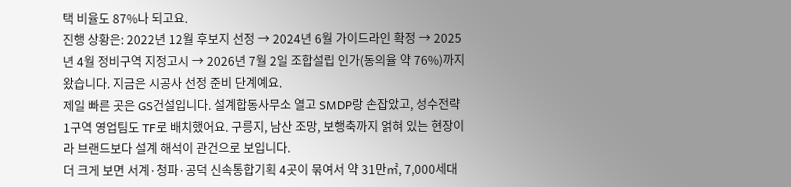택 비율도 87%나 되고요.
진행 상황은: 2022년 12월 후보지 선정 → 2024년 6월 가이드라인 확정 → 2025년 4월 정비구역 지정고시 → 2026년 7월 2일 조합설립 인가(동의율 약 76%)까지 왔습니다. 지금은 시공사 선정 준비 단계예요.
제일 빠른 곳은 GS건설입니다. 설계합동사무소 열고 SMDP랑 손잡았고, 성수전략1구역 영업팀도 TF로 배치했어요. 구릉지, 남산 조망, 보행축까지 얽혀 있는 현장이라 브랜드보다 설계 해석이 관건으로 보입니다.
더 크게 보면 서계·청파·공덕 신속통합기획 4곳이 묶여서 약 31만㎡, 7,000세대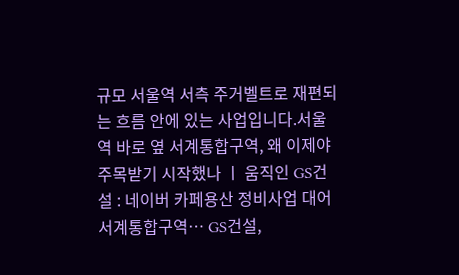규모 서울역 서측 주거벨트로 재편되는 흐름 안에 있는 사업입니다.서울역 바로 옆 서계통합구역, 왜 이제야 주목받기 시작했나 ㅣ 움직인 GS건설 : 네이버 카페용산 정비사업 대어 서계통합구역… GS건설,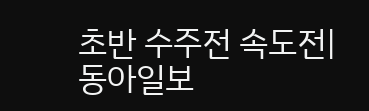초반 수주전 속도전|동아일보